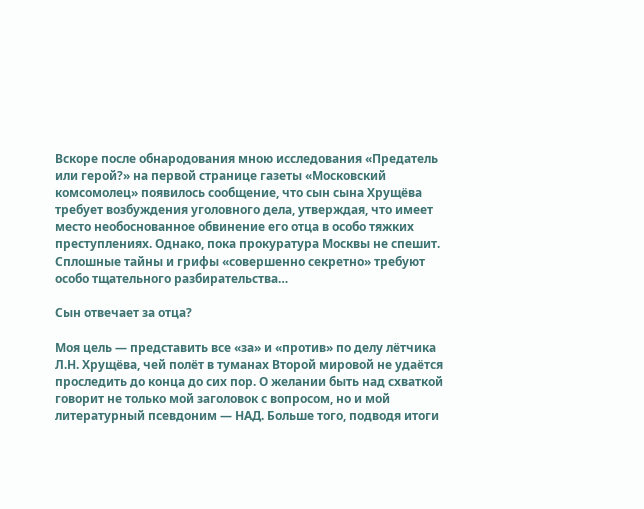Вскоре после обнародования мною исследования «Предатель или герой?» на первой странице газеты «Московский комсомолец» появилось сообщение, что сын сына Хрущёва требует возбуждения уголовного дела, утверждая, что имеет место необоснованное обвинение его отца в особо тяжких преступлениях. Однако, пока прокуратура Москвы не спешит. Сплошные тайны и грифы «совершенно секретно» требуют особо тщательного разбирательства…

Сын отвечает за отца?

Моя цель — представить все «за» и «против» по делу лётчика Л.Н. Хрущёва, чей полёт в туманах Второй мировой не удаётся проследить до конца до сих пор. О желании быть над схваткой говорит не только мой заголовок с вопросом, но и мой литературный псевдоним — НАД. Больше того, подводя итоги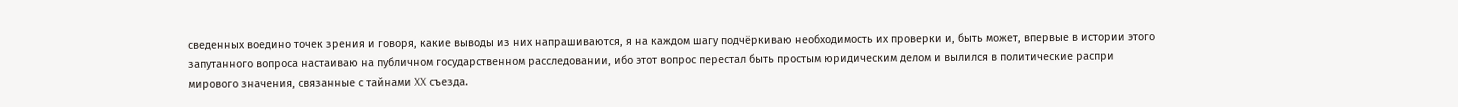сведенных воедино точек зрения и говоря, какие выводы из них напрашиваются, я на каждом шагу подчёркиваю необходимость их проверки и, быть может, впервые в истории этого запутанного вопроса настаиваю на публичном государственном расследовании, ибо этот вопрос перестал быть простым юридическим делом и вылился в политические распри мирового значения, связанные с тайнами XX съезда.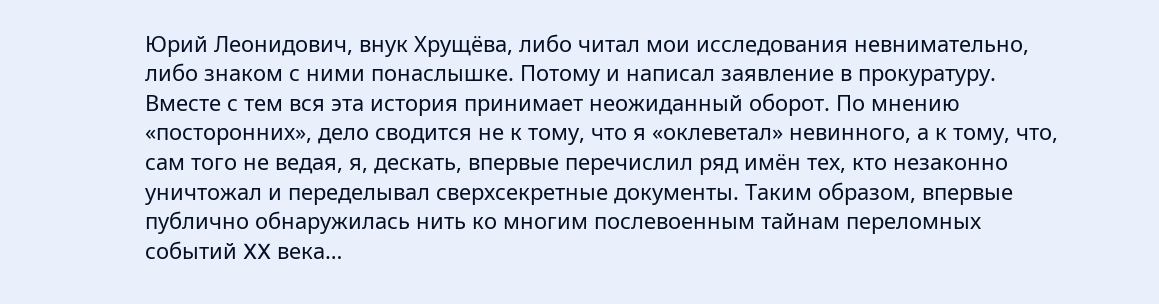Юрий Леонидович, внук Хрущёва, либо читал мои исследования невнимательно, либо знаком с ними понаслышке. Потому и написал заявление в прокуратуру. Вместе с тем вся эта история принимает неожиданный оборот. По мнению «посторонних», дело сводится не к тому, что я «оклеветал» невинного, а к тому, что, сам того не ведая, я, дескать, впервые перечислил ряд имён тех, кто незаконно уничтожал и переделывал сверхсекретные документы. Таким образом, впервые публично обнаружилась нить ко многим послевоенным тайнам переломных событий XX века…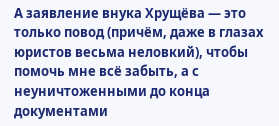А заявление внука Хрущёва — это только повод (причём, даже в глазах юристов весьма неловкий), чтобы помочь мне всё забыть, а с неуничтоженными до конца документами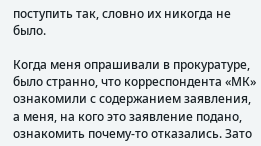поступить так, словно их никогда не было.

Когда меня опрашивали в прокуратуре, было странно, что корреспондента «МК» ознакомили с содержанием заявления, а меня, на кого это заявление подано, ознакомить почему-то отказались. Зато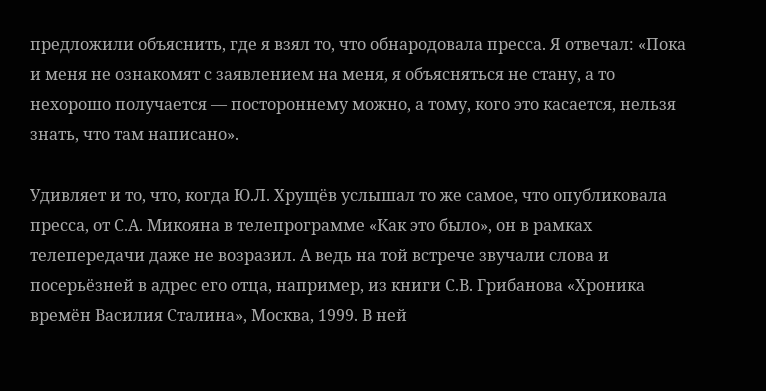предложили объяснить, где я взял то, что обнародовала пресса. Я отвечал: «Пока и меня не ознакомят с заявлением на меня, я объясняться не стану, а то нехорошо получается — постороннему можно, а тому, кого это касается, нельзя знать, что там написано».

Удивляет и то, что, когда Ю.Л. Хрущёв услышал то же самое, что опубликовала пресса, от С.А. Микояна в телепрограмме «Как это было», он в рамках телепередачи даже не возразил. А ведь на той встрече звучали слова и посерьёзней в адрес его отца, например, из книги С.В. Грибанова «Хроника времён Василия Сталина», Москва, 1999. В ней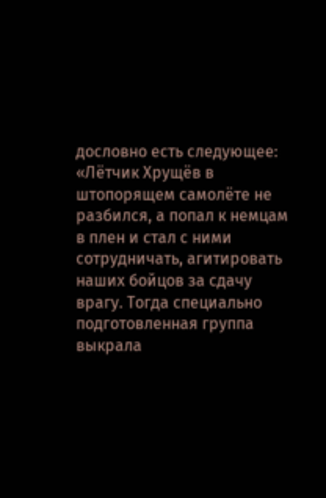дословно есть следующее: «Лётчик Хрущёв в штопорящем самолёте не разбился, а попал к немцам в плен и стал с ними сотрудничать, агитировать наших бойцов за сдачу врагу. Тогда специально подготовленная группа выкрала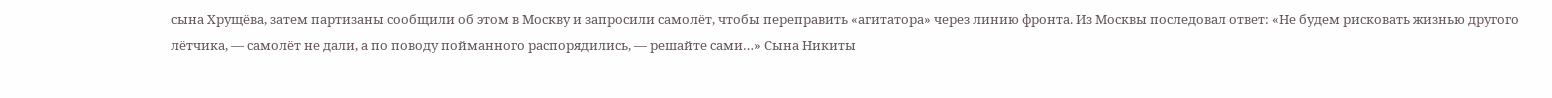сына Хрущёва, затем партизаны сообщили об этом в Москву и запросили самолёт, чтобы переправить «агитатора» через линию фронта. Из Москвы последовал ответ: «Не будем рисковать жизнью другого лётчика, — самолёт не дали, а по поводу пойманного распорядились, — решайте сами…» Сына Никиты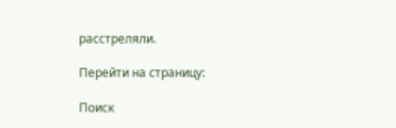расстреляли.

Перейти на страницу:

Поиск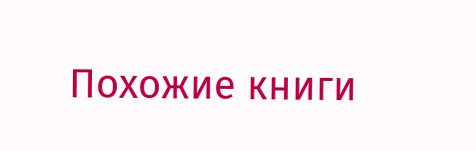Похожие книги